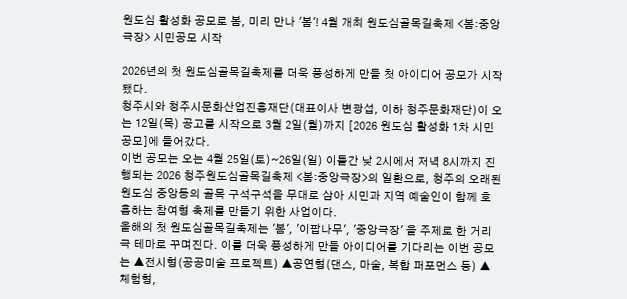원도심 활성화 공모로 봄, 미리 만나 '봄'! 4월 개최 원도심골목길축제 <봄:중앙극장> 시민공모 시작

2026년의 첫 원도심골목길축제를 더욱 풍성하게 만들 첫 아이디어 공모가 시작됐다.
청주시와 청주시문화산업진흥재단(대표이사 변광섭, 이하 청주문화재단)이 오는 12일(목) 공고를 시작으로 3월 2일(월)까지 [2026 원도심 활성화 1차 시민 공모]에 들어갔다.
이번 공모는 오는 4월 25일(토)~26일(일) 이틀간 낮 2시에서 저녁 8시까지 진행되는 2026 청주원도심골목길축제 <봄:중앙극장>의 일환으로, 청주의 오래된 원도심 중앙동의 골목 구석구석을 무대로 삼아 시민과 지역 예술인이 함께 호흡하는 참여형 축제를 만들기 위한 사업이다.
올해의 첫 원도심골목길축제는 '봄', '이팝나무', '중앙극장' 을 주제로 한 거리극 테마로 꾸며진다. 이를 더욱 풍성하게 만들 아이디어를 기다리는 이번 공모는 ▲전시형(공공미술 프로젝트) ▲공연형(댄스, 마술, 복합 퍼포먼스 등) ▲체험형,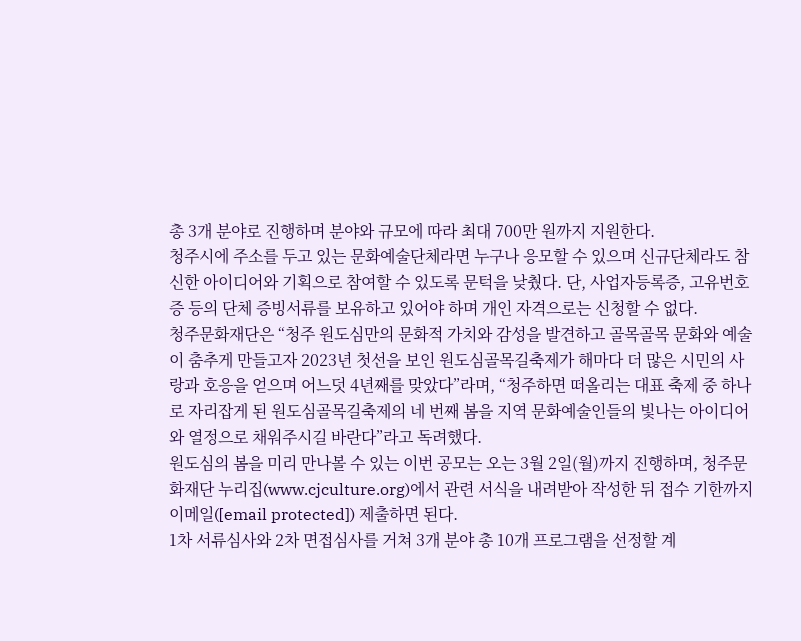총 3개 분야로 진행하며 분야와 규모에 따라 최대 700만 원까지 지원한다.
청주시에 주소를 두고 있는 문화예술단체라면 누구나 응모할 수 있으며 신규단체라도 참신한 아이디어와 기획으로 참여할 수 있도록 문턱을 낮췄다. 단, 사업자등록증, 고유번호증 등의 단체 증빙서류를 보유하고 있어야 하며 개인 자격으로는 신청할 수 없다.
청주문화재단은 “청주 원도심만의 문화적 가치와 감성을 발견하고 골목골목 문화와 예술이 춤추게 만들고자 2023년 첫선을 보인 원도심골목길축제가 해마다 더 많은 시민의 사랑과 호응을 얻으며 어느덧 4년째를 맞았다”라며, “청주하면 떠올리는 대표 축제 중 하나로 자리잡게 된 원도심골목길축제의 네 번째 봄을 지역 문화예술인들의 빛나는 아이디어와 열정으로 채워주시길 바란다”라고 독려했다.
원도심의 봄을 미리 만나볼 수 있는 이번 공모는 오는 3월 2일(월)까지 진행하며, 청주문화재단 누리집(www.cjculture.org)에서 관련 서식을 내려받아 작성한 뒤 접수 기한까지 이메일([email protected]) 제출하면 된다.
1차 서류심사와 2차 면접심사를 거쳐 3개 분야 총 10개 프로그램을 선정할 계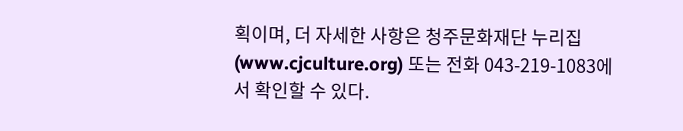획이며, 더 자세한 사항은 청주문화재단 누리집(www.cjculture.org) 또는 전화 043-219-1083에서 확인할 수 있다.